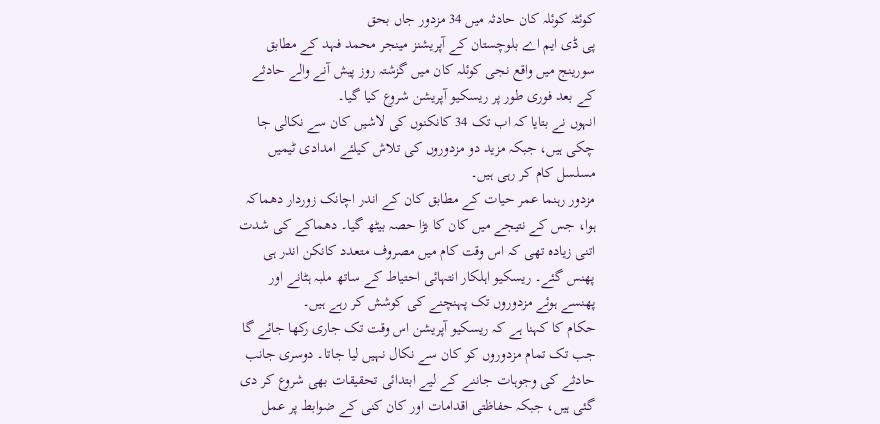کوئٹہ کوئلہ کان حادثہ میں 34 مزدور جاں بحق
پی ڈی ایم اے بلوچستان کے آپریشنز مینجر محمد فہد کے مطابق سورینج میں واقع نجی کوئلہ کان میں گزشتہ روز پیش آنے والے حادثے کے بعد فوری طور پر ریسکیو آپریشن شروع کیا گیا۔
انہوں نے بتایا کہ اب تک 34 کانکنوں کی لاشیں کان سے نکالی جا چکی ہیں، جبکہ مزید دو مزدوروں کی تلاش کیلئے امدادی ٹیمیں مسلسل کام کر رہی ہیں۔
مزدور رہنما عمر حیات کے مطابق کان کے اندر اچانک زوردار دھماکہ ہوا، جس کے نتیجے میں کان کا بڑا حصہ بیٹھ گیا۔ دھماکے کی شدت اتنی زیادہ تھی کہ اس وقت کام میں مصروف متعدد کانکن اندر ہی پھنس گئے۔ ریسکیو اہلکار انتہائی احتیاط کے ساتھ ملبہ ہٹانے اور پھنسے ہوئے مزدوروں تک پہنچنے کی کوشش کر رہے ہیں۔
حکام کا کہنا ہے کہ ریسکیو آپریشن اس وقت تک جاری رکھا جائے گا جب تک تمام مزدوروں کو کان سے نکال نہیں لیا جاتا۔ دوسری جانب حادثے کی وجوہات جاننے کے لیے ابتدائی تحقیقات بھی شروع کر دی گئی ہیں، جبکہ حفاظتی اقدامات اور کان کنی کے ضوابط پر عمل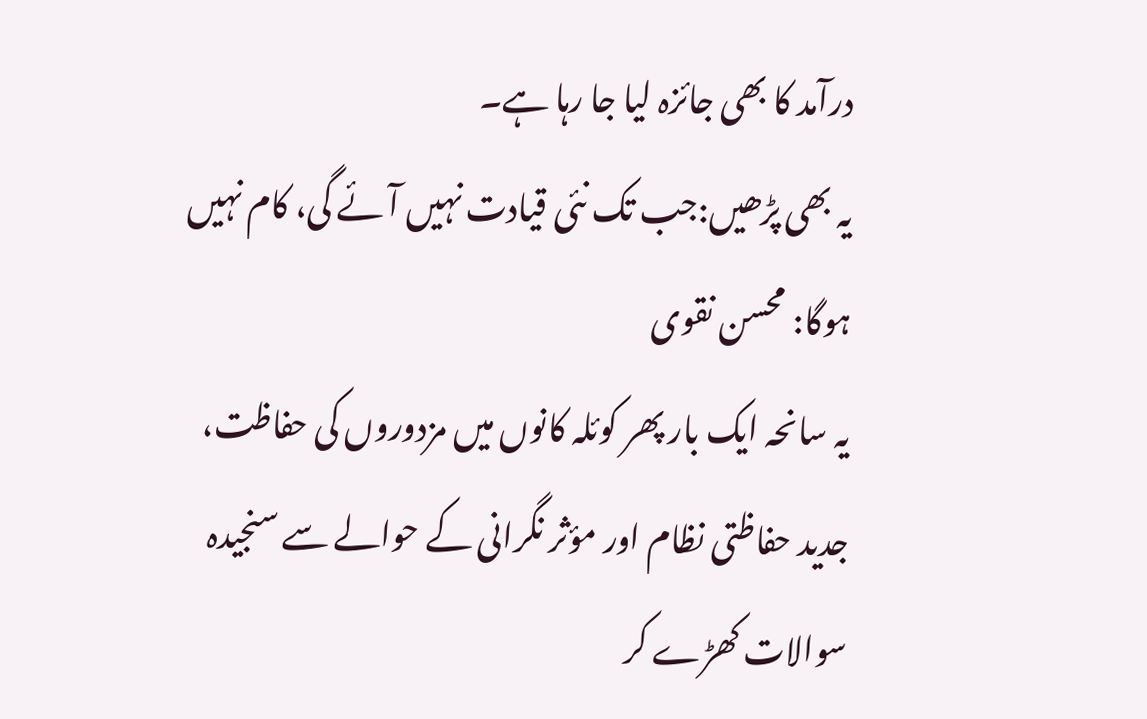درآمد کا بھی جائزہ لیا جا رہا ہے۔
یہ بھی پڑھیں:جب تک نئی قیادت نہیں آئے گی، کام نہیں ہوگا: محسن نقوی
یہ سانحہ ایک بار پھر کوئلہ کانوں میں مزدوروں کی حفاظت، جدید حفاظتی نظام اور مؤثر نگرانی کے حوالے سے سنجیدہ سوالات کھڑے کر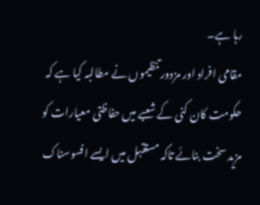رہا ہے۔
مقامی افراد اور مزدور تنظیموں نے مطالبہ کیا ہے کہ حکومت کان کنی کے شعبے میں حفاظتی معیارات کو مزید سخت بنائے تاکہ مستقبل میں ایسے افسوسناک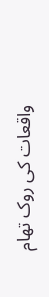واقعات کی روک تھام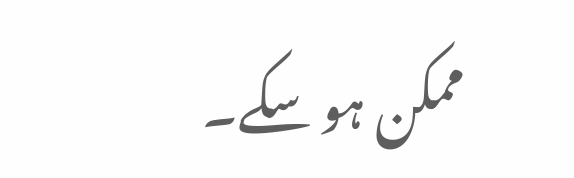ممکن ہو سکے۔